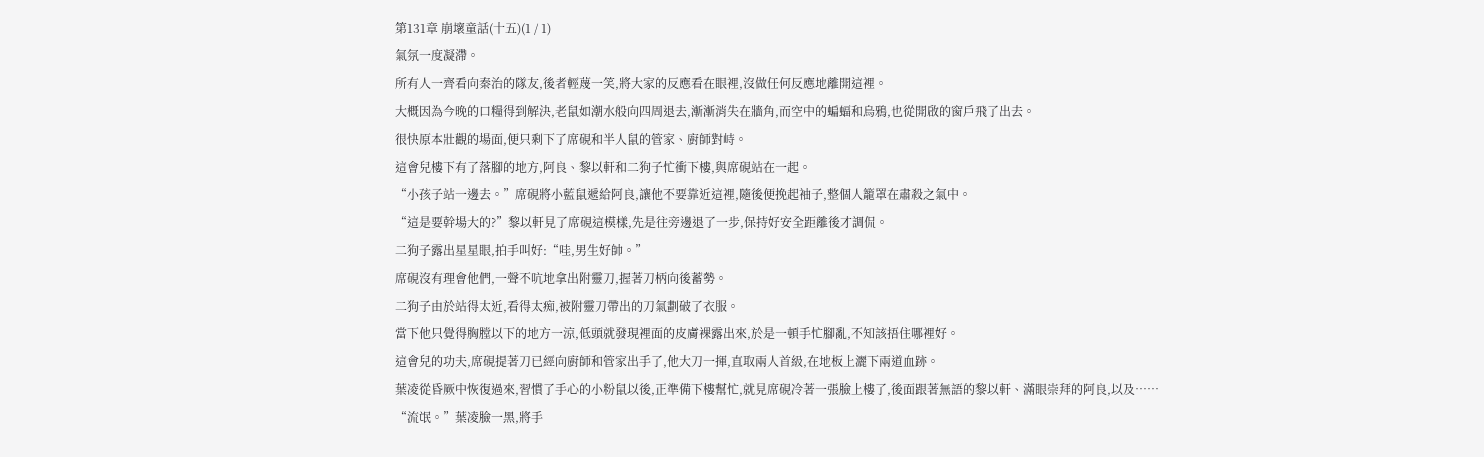第131章 崩壞童話(十五)(1 / 1)
氣氛一度凝滯。
所有人一齊看向秦治的隊友,後者輕蔑一笑,將大家的反應看在眼裡,沒做任何反應地離開這裡。
大概因為今晚的口糧得到解決,老鼠如潮水般向四周退去,漸漸消失在牆角,而空中的蝙蝠和烏鴉,也從開啟的窗戶飛了出去。
很快原本壯觀的場面,便只剩下了席硯和半人鼠的管家、廚師對峙。
這會兒樓下有了落腳的地方,阿良、黎以軒和二狗子忙衝下樓,與席硯站在一起。
“小孩子站一邊去。”席硯將小藍鼠遞給阿良,讓他不要靠近這裡,隨後便挽起袖子,整個人籠罩在肅殺之氣中。
“這是要幹場大的?”黎以軒見了席硯這模樣,先是往旁邊退了一步,保持好安全距離後才調侃。
二狗子露出星星眼,拍手叫好:“哇,男生好帥。”
席硯沒有理會他們,一聲不吭地拿出附靈刀,握著刀柄向後蓄勢。
二狗子由於站得太近,看得太痴,被附靈刀帶出的刀氣劃破了衣服。
當下他只覺得胸膛以下的地方一涼,低頭就發現裡面的皮膚裸露出來,於是一頓手忙腳亂,不知該捂住哪裡好。
這會兒的功夫,席硯提著刀已經向廚師和管家出手了,他大刀一揮,直取兩人首級,在地板上灑下兩道血跡。
葉凌從昏厥中恢復過來,習慣了手心的小粉鼠以後,正準備下樓幫忙,就見席硯冷著一張臉上樓了,後面跟著無語的黎以軒、滿眼崇拜的阿良,以及……
“流氓。”葉凌臉一黑,將手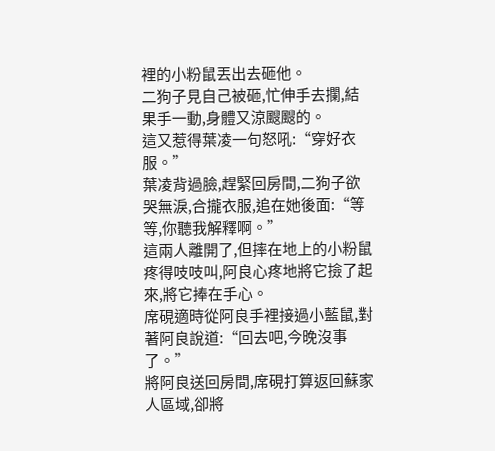裡的小粉鼠丟出去砸他。
二狗子見自己被砸,忙伸手去攔,結果手一動,身體又涼颼颼的。
這又惹得葉凌一句怒吼:“穿好衣服。”
葉凌背過臉,趕緊回房間,二狗子欲哭無淚,合攏衣服,追在她後面:“等等,你聽我解釋啊。”
這兩人離開了,但摔在地上的小粉鼠疼得吱吱叫,阿良心疼地將它撿了起來,將它捧在手心。
席硯適時從阿良手裡接過小藍鼠,對著阿良說道:“回去吧,今晚沒事了。”
將阿良送回房間,席硯打算返回蘇家人區域,卻將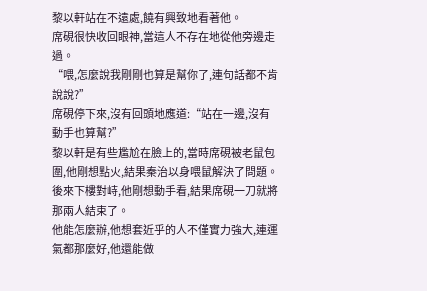黎以軒站在不遠處,饒有興致地看著他。
席硯很快收回眼神,當這人不存在地從他旁邊走過。
“喂,怎麼說我剛剛也算是幫你了,連句話都不肯說說?”
席硯停下來,沒有回頭地應道:“站在一邊,沒有動手也算幫?”
黎以軒是有些尷尬在臉上的,當時席硯被老鼠包圍,他剛想點火,結果秦治以身喂鼠解決了問題。後來下樓對峙,他剛想動手看,結果席硯一刀就將那兩人結束了。
他能怎麼辦,他想套近乎的人不僅實力強大,連運氣都那麼好,他還能做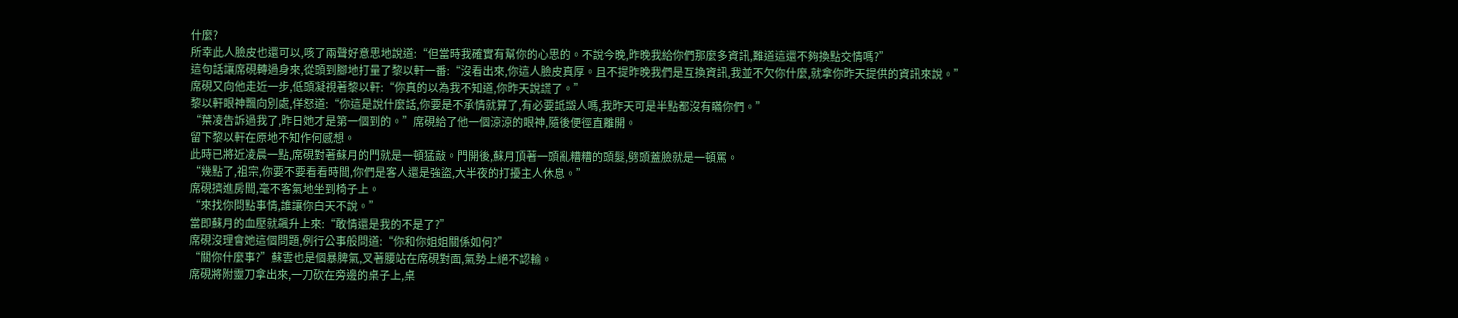什麼?
所幸此人臉皮也還可以,咳了兩聲好意思地說道:“但當時我確實有幫你的心思的。不說今晚,昨晚我給你們那麼多資訊,難道這還不夠換點交情嗎?”
這句話讓席硯轉過身來,從頭到腳地打量了黎以軒一番:“沒看出來,你這人臉皮真厚。且不提昨晚我們是互換資訊,我並不欠你什麼,就拿你昨天提供的資訊來說。”
席硯又向他走近一步,低頭凝視著黎以軒:“你真的以為我不知道,你昨天說謊了。”
黎以軒眼神飄向別處,佯怒道:“你這是說什麼話,你要是不承情就算了,有必要詆譭人嗎,我昨天可是半點都沒有瞞你們。”
“葉凌告訴過我了,昨日她才是第一個到的。”席硯給了他一個涼涼的眼神,隨後便徑直離開。
留下黎以軒在原地不知作何感想。
此時已將近凌晨一點,席硯對著蘇月的門就是一頓猛敲。門開後,蘇月頂著一頭亂糟糟的頭髮,劈頭蓋臉就是一頓罵。
“幾點了,祖宗,你要不要看看時間,你們是客人還是強盜,大半夜的打擾主人休息。”
席硯擠進房間,毫不客氣地坐到椅子上。
“來找你問點事情,誰讓你白天不說。”
當即蘇月的血壓就飆升上來:“敢情還是我的不是了?”
席硯沒理會她這個問題,例行公事般問道:“你和你姐姐關係如何?”
“關你什麼事?”蘇雲也是個暴脾氣,叉著腰站在席硯對面,氣勢上絕不認輸。
席硯將附靈刀拿出來,一刀砍在旁邊的桌子上,桌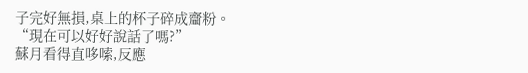子完好無損,桌上的杯子碎成齏粉。
“現在可以好好說話了嗎?”
蘇月看得直哆嗦,反應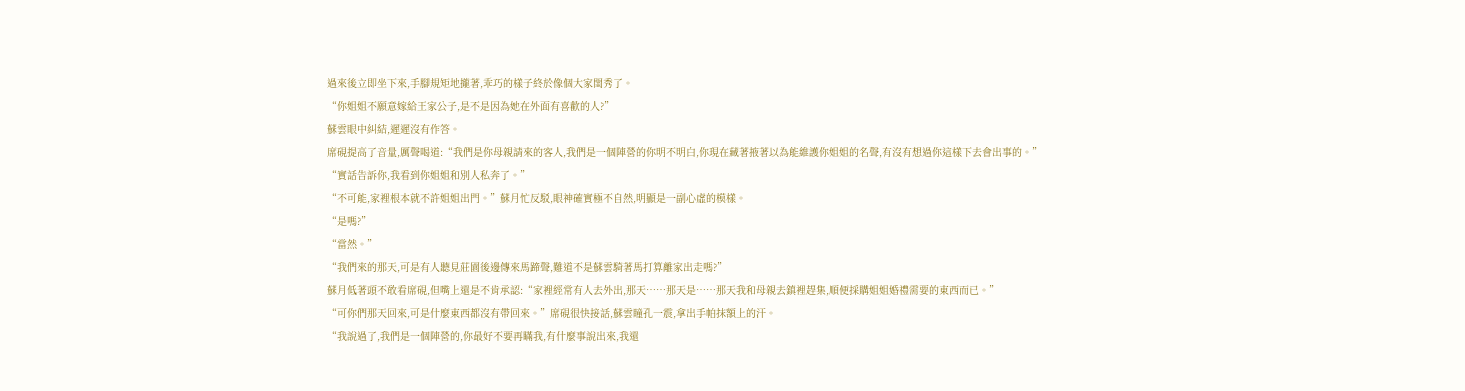過來後立即坐下來,手腳規矩地攏著,乖巧的樣子終於像個大家閨秀了。
“你姐姐不願意嫁給王家公子,是不是因為她在外面有喜歡的人?”
蘇雲眼中糾結,遲遲沒有作答。
席硯提高了音量,厲聲喝道:“我們是你母親請來的客人,我們是一個陣營的你明不明白,你現在藏著掖著以為能維護你姐姐的名聲,有沒有想過你這樣下去會出事的。”
“實話告訴你,我看到你姐姐和別人私奔了。”
“不可能,家裡根本就不許姐姐出門。”蘇月忙反駁,眼神確實極不自然,明顯是一副心虛的模樣。
“是嗎?”
“當然。”
“我們來的那天,可是有人聽見莊園後邊傳來馬蹄聲,難道不是蘇雲騎著馬打算離家出走嗎?”
蘇月低著頭不敢看席硯,但嘴上還是不肯承認:“家裡經常有人去外出,那天……那天是……那天我和母親去鎮裡趕集,順便採購姐姐婚禮需要的東西而已。”
“可你們那天回來,可是什麼東西都沒有帶回來。”席硯很快接話,蘇雲瞳孔一震,拿出手帕抹額上的汗。
“我說過了,我們是一個陣營的,你最好不要再瞞我,有什麼事說出來,我還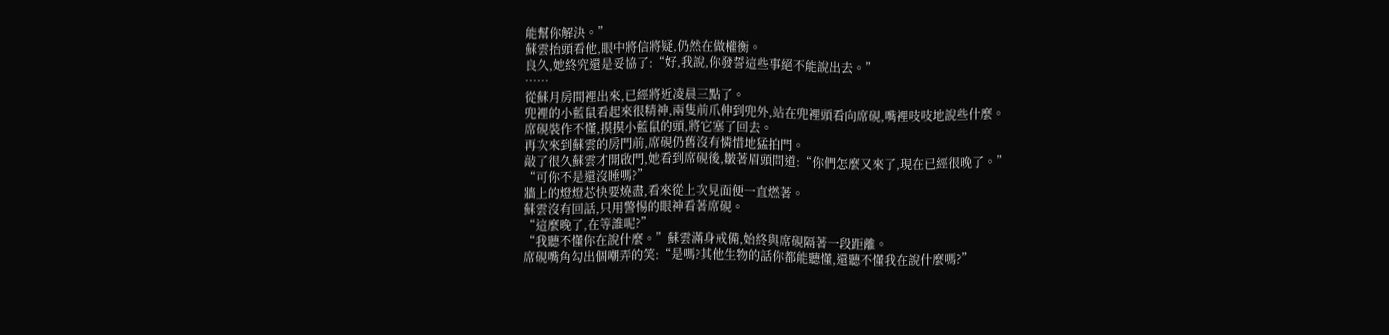能幫你解決。”
蘇雲抬頭看他,眼中將信將疑,仍然在做權衡。
良久,她終究還是妥協了:“好,我說,你發誓這些事絕不能說出去。”
……
從蘇月房間裡出來,已經將近凌晨三點了。
兜裡的小藍鼠看起來很精神,兩隻前爪伸到兜外,站在兜裡頭看向席硯,嘴裡吱吱地說些什麼。
席硯裝作不懂,摸摸小藍鼠的頭,將它塞了回去。
再次來到蘇雲的房門前,席硯仍舊沒有憐惜地猛拍門。
敲了很久蘇雲才開啟門,她看到席硯後,皺著眉頭問道:“你們怎麼又來了,現在已經很晚了。”
“可你不是還沒睡嗎?”
牆上的燈燈芯快要燒盡,看來從上次見面便一直燃著。
蘇雲沒有回話,只用警惕的眼神看著席硯。
“這麼晚了,在等誰呢?”
“我聽不懂你在說什麼。”蘇雲滿身戒備,始終與席硯隔著一段距離。
席硯嘴角勾出個嘲弄的笑:“是嗎?其他生物的話你都能聽懂,還聽不懂我在說什麼嗎?”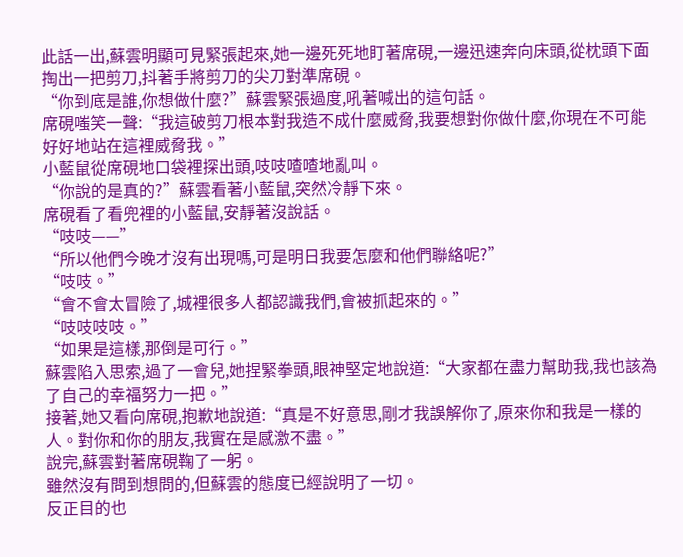此話一出,蘇雲明顯可見緊張起來,她一邊死死地盯著席硯,一邊迅速奔向床頭,從枕頭下面掏出一把剪刀,抖著手將剪刀的尖刀對準席硯。
“你到底是誰,你想做什麼?”蘇雲緊張過度,吼著喊出的這句話。
席硯嗤笑一聲:“我這破剪刀根本對我造不成什麼威脅,我要想對你做什麼,你現在不可能好好地站在這裡威脅我。”
小藍鼠從席硯地口袋裡探出頭,吱吱喳喳地亂叫。
“你說的是真的?”蘇雲看著小藍鼠,突然冷靜下來。
席硯看了看兜裡的小藍鼠,安靜著沒說話。
“吱吱——”
“所以他們今晚才沒有出現嗎,可是明日我要怎麼和他們聯絡呢?”
“吱吱。”
“會不會太冒險了,城裡很多人都認識我們,會被抓起來的。”
“吱吱吱吱。”
“如果是這樣,那倒是可行。”
蘇雲陷入思索,過了一會兒,她捏緊拳頭,眼神堅定地說道:“大家都在盡力幫助我,我也該為了自己的幸福努力一把。”
接著,她又看向席硯,抱歉地說道:“真是不好意思,剛才我誤解你了,原來你和我是一樣的人。對你和你的朋友,我實在是感激不盡。”
說完,蘇雲對著席硯鞠了一躬。
雖然沒有問到想問的,但蘇雲的態度已經說明了一切。
反正目的也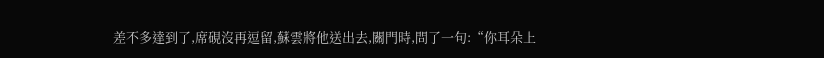差不多達到了,席硯沒再逗留,蘇雲將他送出去,關門時,問了一句:“你耳朵上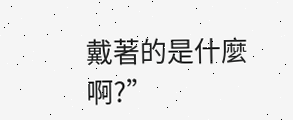戴著的是什麼啊?”